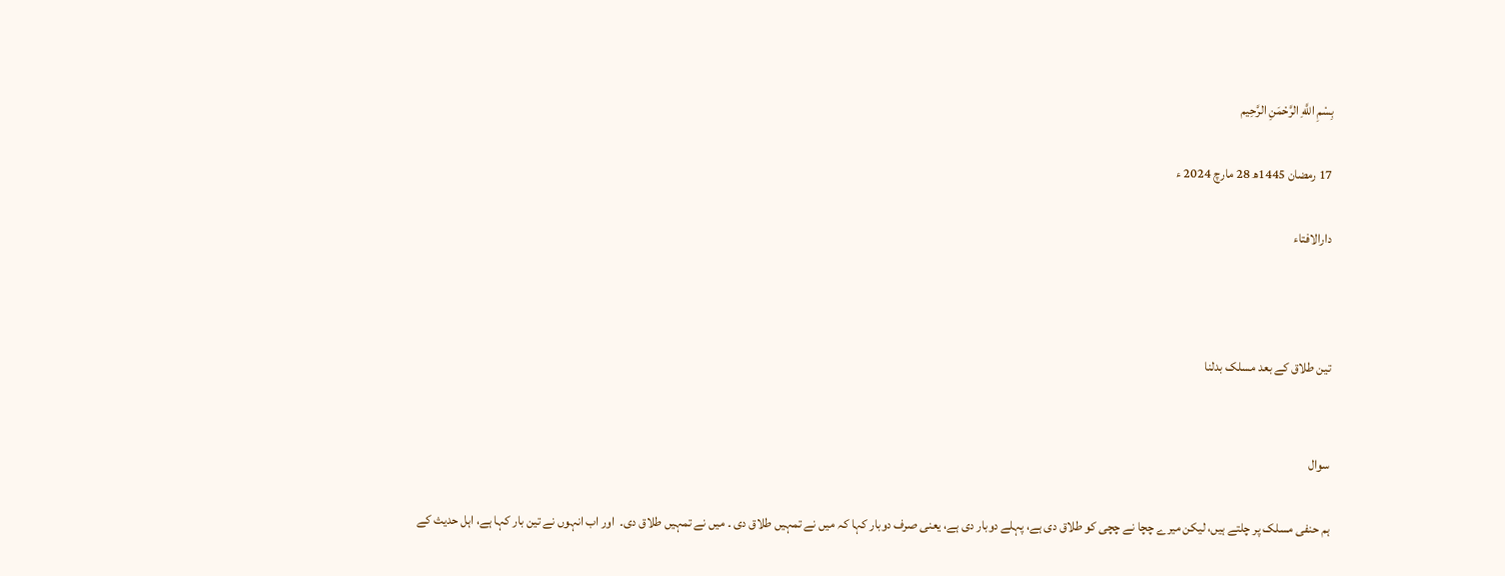بِسْمِ اللَّهِ الرَّحْمَنِ الرَّحِيم

17 رمضان 1445ھ 28 مارچ 2024 ء

دارالافتاء



تین طلاق کے بعد مسلک بدلنا


سوال

ہم حنفی مسلک پر چلتے ہیں، لیکن میرے چچا نے چچی کو طلاق دی ہے، پہلے دوبار دی ہے، یعنی صرف دوبار کہا کہ میں نے تمہیں طلاق دی ۔ میں نے تمہیں طلاق دی۔  اور اب انہوں نے تین بار کہا ہے، اہل حدیث کے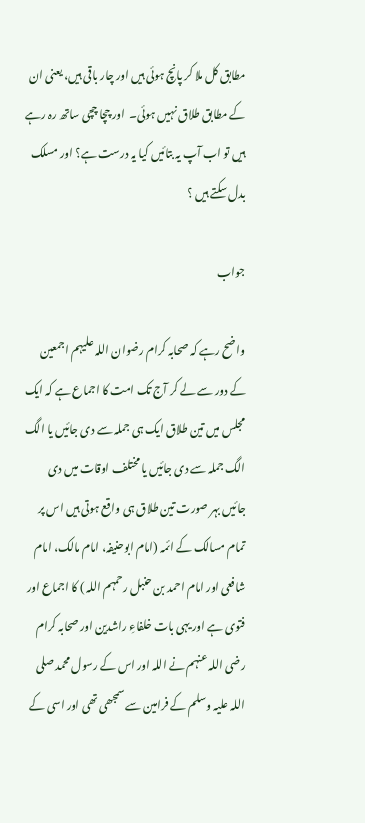مطابق کل ملا کر پانچ ہوئی ہیں اور چار باقی ہیں، یعنی ان کے مطابق طلاق نہیں ہوئی۔  اور چچا چچی ساتھ رہ رہے ہیں تو اب آپ یہ بتائیں کیا یہ درست ہے؟ اور مسلک بدل سکتے ہیں ؟

جواب

واضح رہے کہ صحابہ کرام رضوان اللہ علیہم اجمعین کے دور سے لے کر آج تک امت کا اجماع ہے کہ ایک مجلس میں تین طلاق ایک ہی جملہ سے دی جائیں یا الگ الگ جملہ سے دی جائیں یا مختلف اوقات میں دی جائیں بہر صورت تین طلاق ہی واقع ہوتی ہیں اس پر تمام مسالک کے ائمہ (امام ابوحنیفہ، امام مالک، امام شافعی اور امام احمد بن حنبل رحمہم اللہ ) کا اجماع اور فتوی ہے اور یہی بات خلفاءِ راشدین اور صحابہ کرام رضی اللہ عنہم نے اللہ اور اس کے رسول محمد صلی اللہ علیہ وسلم کے فرامین سے سمجھی تھی اور اسی کے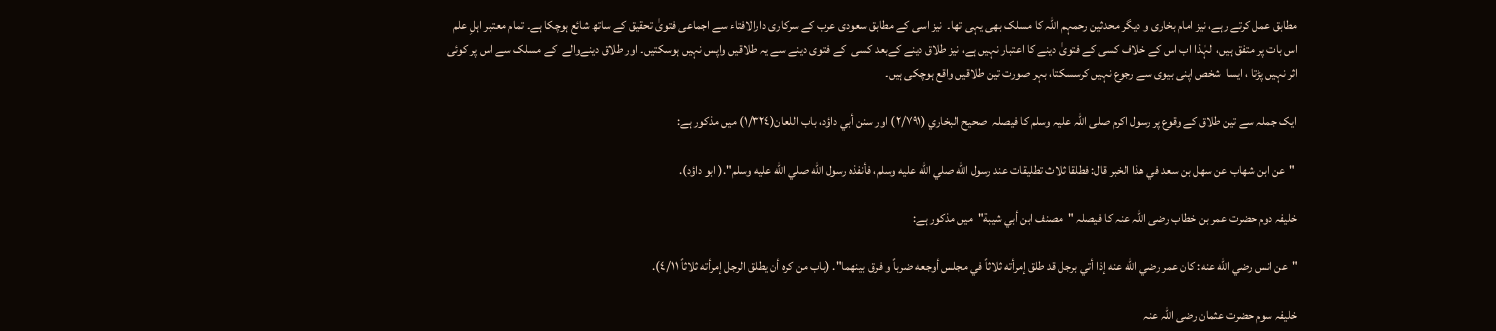مطابق عمل کرتے رہے، نیز امام بخاری و دیگر محدثین رحمہم اللہ کا مسلک بھی یہی تھا۔  نیز اسی کے مطابق سعودی عرب کے سرکاری دارالافتاء سے اجماعی فتویٰ تحقیق کے ساتھ شائع ہوچکا ہے۔ تمام معتبر اہلِ علم اس بات پر متفق ہیں،  لہٰذا اب اس کے خلاف کسی کے فتویٰ دینے کا اعتبار نہیں ہے، نیز طلاق دینے کےبعد کسی  کے فتوی دینے سے یہ طلاقیں واپس نہیں ہوسکتیں۔ اور طلاق دینےوالے  کے مسلک سے اس پر کوئی اثر نہیں پڑتا ، ایسا  شخص اپنی بیوی سے رجوع نہیں کرسسکتا، بہر صورت تین طلاقیں واقع ہوچکی ہیں۔

ایک جملہ سے تین طلاق کے وقوع پر رسول اکرم صلی اللہ علیہ وسلم کا فیصلہ  صحیح البخاري (٢/٧٩١) اور سنن أبي داؤد، باب اللعان(١/٣٢٤) میں مذکور ہے:

 "عن ابن شهاب عن سهل بن سعد في هذا الخبر قال: فطلقا ثلاث تطليقات عند رسول الله صلي الله عليه وسلم، فأنفذه رسول الله صلي الله عليه وسلم".( ابو داؤد).

خلیفہ دوم حضرت عمر بن خطاب رضی اللہ عنہ کا فیصلہ "مصنف ابن أبي شيبة"میں مذکور ہے:

"عن انس رضي الله عنه: كان عمر رضي الله عنه إذا أتي برجل قد طلق إمرأته ثلاثاً في مجلس أوجعه ضرباً و فرق بينهما". (باب من كره أن يطلق الرجل إمرأته ثلاثاً ٤/١١).

خلیفہ سوم حضرت عثمان رضی اللہ عنہ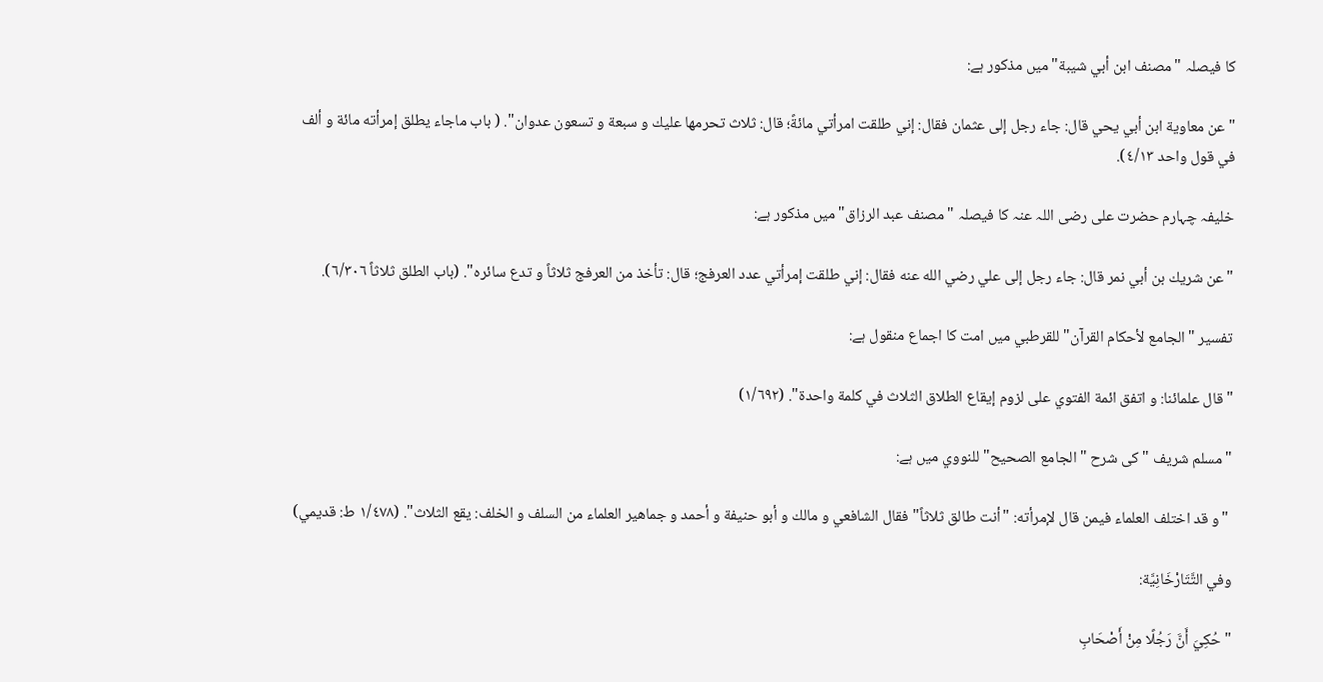کا فیصلہ "مصنف ابن أبي شيبة"میں مذکور ہے:

"عن معاوية ابن أبي يحي قال: جاء رجل إلى عثمان فقال: إني طلقت امرأتي مائةً؛ قال: ثلاث تحرمها عليك و سبعة و تسعون عدوان". ( باب ماجاء يطلق إمرأته مائة و ألف في قول واحد ٤/١٣).

خلیفہ چہارم حضرت علی رضی اللہ عنہ کا فیصلہ "مصنف عبد الرزاق"میں مذکور ہے:

"عن شريك بن أبي نمر قال: جاء رجل إلى علي رضي الله عنه فقال: إني طلقت إمرأتي عدد العرفج؛ قال: تأخذ من العرفج ثلاثاً و تدع سائره". (باب الطلق ثلاثاً ٦/٣٠٦).

تفسیر "الجامع لأحکام القرآن" للقرطبي میں امت کا اجماع منقول ہے:

"قال علمائنا: و اتفق ائمة الفتوي على لزوم إيقاع الطلاق الثلاث في كلمة واحدة". (١/٦٩٢)

"مسلم شریف "کی شرح "الجامع الصحيح" للنووي میں ہے:

 "و قد اختلف العلماء فيمن قال لإمرأته: "أنت طالق ثلاثاً" فقال الشافعي و مالك و أبو حنيفة و أحمد و جماهير العلماء من السلف و الخلف: يقع الثلاث". (١/٤٧٨ ط: قديمي)

وفي التَّتَارْخَانِيَّة:

" حُكِيَ أَنَّ رَجُلًا مِنْ أَصْحَابِ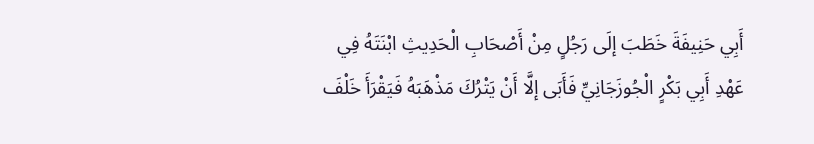أَبِي حَنِيفَةَ خَطَبَ إلَى رَجُلٍ مِنْ أَصْحَابِ الْحَدِيثِ ابْنَتَهُ فِي عَهْدِ أَبِي بَكْرٍ الْجُوزَجَانِيِّ فَأَبَى إلَّا أَنْ يَتْرُكَ مَذْهَبَهُ فَيَقْرَأَ خَلْفَ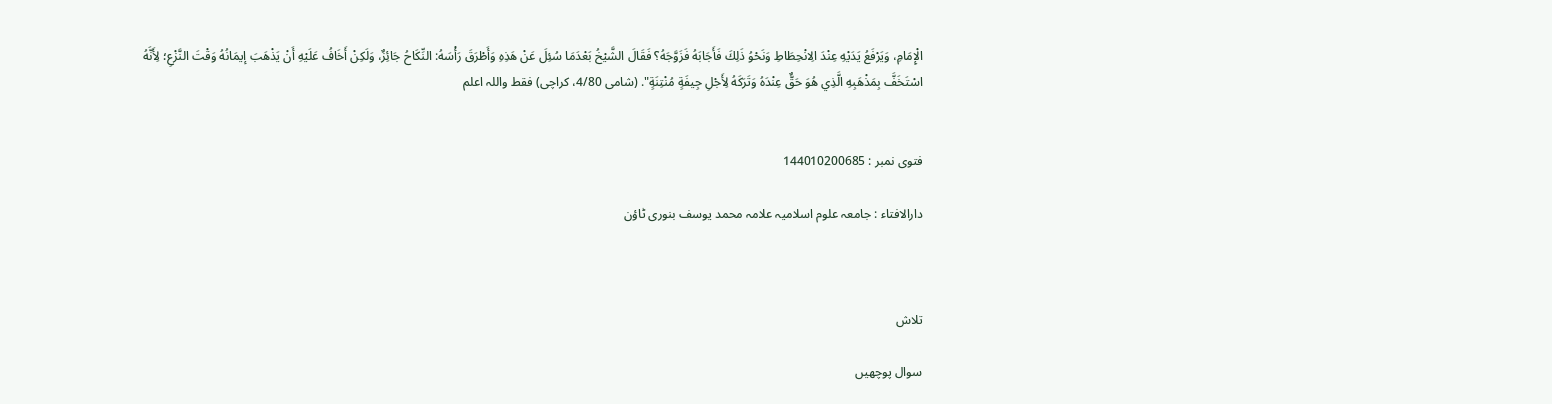الْإِمَامِ، وَيَرْفَعُ يَدَيْهِ عِنْدَ الِانْحِطَاطِ وَنَحْوُ ذَلِكَ فَأَجَابَهُ فَزَوَّجَهُ؟ فَقَالَ الشَّيْخُ بَعْدَمَا سُئِلَ عَنْ هَذِهِ وَأَطْرَقَ رَأْسَهُ: النِّكَاحُ جَائِزٌ، وَلَكِنْ أَخَافُ عَلَيْهِ أَنْ يَذْهَبَ إيمَانُهُ وَقْتَ النَّزْعِ؛ لِأَنَّهُ اسْتَخَفَّ بِمَذْهَبِهِ الَّذِي هُوَ حَقٌّ عِنْدَهُ وَتَرَكَهُ لِأَجْلِ جِيفَةٍ مُنْتِنَةٍ". (شامی 4/80، کراچی) فقط واللہ اعلم


فتوی نمبر : 144010200685

دارالافتاء : جامعہ علوم اسلامیہ علامہ محمد یوسف بنوری ٹاؤن



تلاش

سوال پوچھیں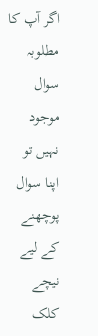اگر آپ کا مطلوبہ سوال موجود نہیں تو اپنا سوال پوچھنے کے لیے نیچے کلک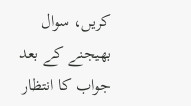کریں، سوال بھیجنے کے بعد جواب کا انتظار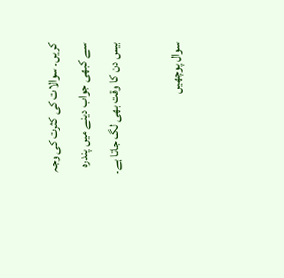کریں۔ سوالات کی کثرت کی وجہ سے کبھی جواب دینے میں پندرہ بیس دن کا وقت بھی لگ جاتا ہے۔

سوال پوچھیں